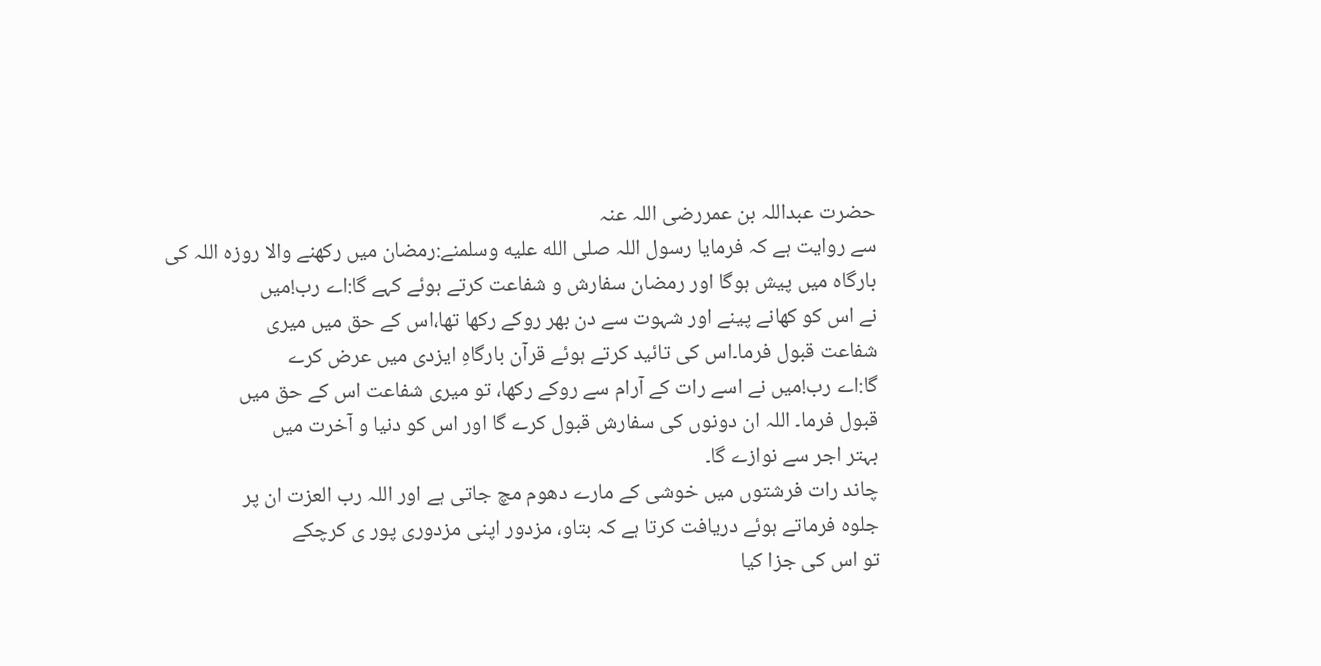حضرت عبداللہ بن عمررضی اللہ عنہ
سے روایت ہے کہ فرمایا رسول اللہ صلى الله عليه وسلمنے:رمضان میں رکھنے والا روزہ اللہ کی
بارگاہ میں پیش ہوگا اور رمضان سفارش و شفاعت کرتے ہوئے کہے گا:اے رب!میں
نے اس کو کھانے پینے اور شہوت سے دن بھر روکے رکھا تھا،اس کے حق میں میری
شفاعت قبول فرما۔اس کی تائید کرتے ہوئے قرآن بارگاہِ ایزدی میں عرض کرے
گا:اے رب!میں نے اسے رات کے آرام سے روکے رکھا، تو میری شفاعت اس کے حق میں
قبول فرما۔ اللہ ان دونوں کی سفارش قبول کرے گا اور اس کو دنیا و آخرت میں
بہتر اجر سے نوازے گا۔
چاند رات فرشتوں میں خوشی کے مارے دھوم مچ جاتی ہے اور اللہ رب العزت ان پر
جلوہ فرماتے ہوئے دریافت کرتا ہے کہ بتاو، مزدور اپنی مزدوری پور ی کرچکے
تو اس کی جزا کیا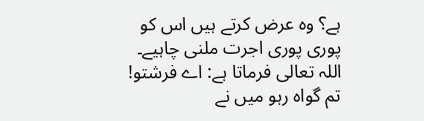ہے؟ وہ عرض کرتے ہیں اس کو پوری پوری اجرت ملنی چاہیے۔
اللہ تعالی فرماتا ہے: اے فرشتو! تم گواہ رہو میں نے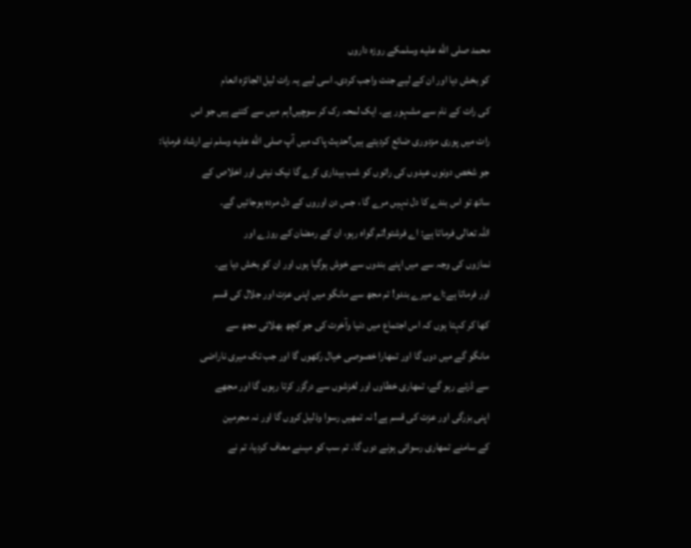محمد صلى الله عليه وسلمکے روزہ داروں
کو بخش دیا اور ان کے لیے جنت واجب کردی۔ اسی لیے یہ رات لیل الجائزہ انعام
کی رات کے نام سے مشہور ہے۔ ایک لمحہ رک کر سوچیں!ہم میں سے کتنے ہیں جو اس
رات میں پوری مزدوری ضائع کردیتے ہیں؟حدیث پاک میں آپ صلى الله عليه وسلم نے ارشاد فرمایا:
جو شخص دونوں عیدوں کی راتوں کو شب بیداری کرے گا نیک نیتی اور اخلاص کے
ساتھ تو اس بندے کا دل نہیں مرے گا ، جس دن اوروں کے دل مردہ ہوجائیں گے۔
اللہ تعالی فرماتا ہے: اے فرشتو!تم گواہ رہو، ان کے رمضان کے روزے اور
نمازوں کی وجہ سے میں اپنے بندوں سے خوش ہوگیا ہوں اور ان کو بخش دیا ہے۔
اور فرماتا ہے:اے میرے بندو! تم مجھ سے مانگو میں اپنی عزت اور جلال کی قسم
کھا کر کہتا ہوں کہ اس اجتماع میں دنیا وآخرت کی جو کچھ بھلائی مجھ سے
مانگو گے میں دوں گا اور تمھارا خصوصی خیال رکھوں گا اور جب تک میری ناراضی
سے ڈرتے رہو گے، تمھاری خطاوں اور لغزشوں سے درگزر کرتا رہوں گا اور مجھے
اپنی بزرگی اور عزت کی قسم ہے! نہ تمھیں رسوا وذلیل کروں گا اور نہ مجرمین
کے سامنے تمھاری رسوائی ہونے دوں گا۔ تم سب کو میںنے معاف کردیا، تم نے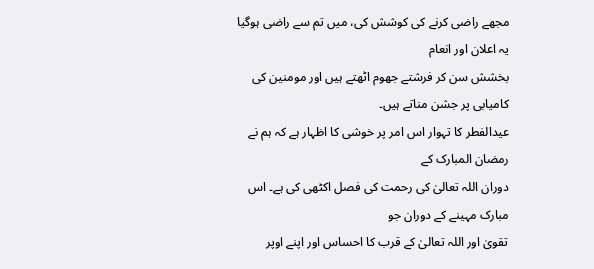مجھے راضی کرنے کی کوشش کی، میں تم سے راضی ہوگیا یہ اعلان اور انعام
بخشش سن کر فرشتے جھوم اٹھتے ہیں اور مومنین کی کامیابی پر جشن مناتے ہیں۔
عیدالفطر کا تہوار اس امر پر خوشی کا اظہار ہے کہ ہم نے رمضان المبارک کے
دوران اللہ تعالیٰ کی رحمت کی فصل اکٹھی کی ہے۔ اس مبارک مہینے کے دوران جو
تقویٰ اور اللہ تعالیٰ کے قرب کا احساس اور اپنے اوپر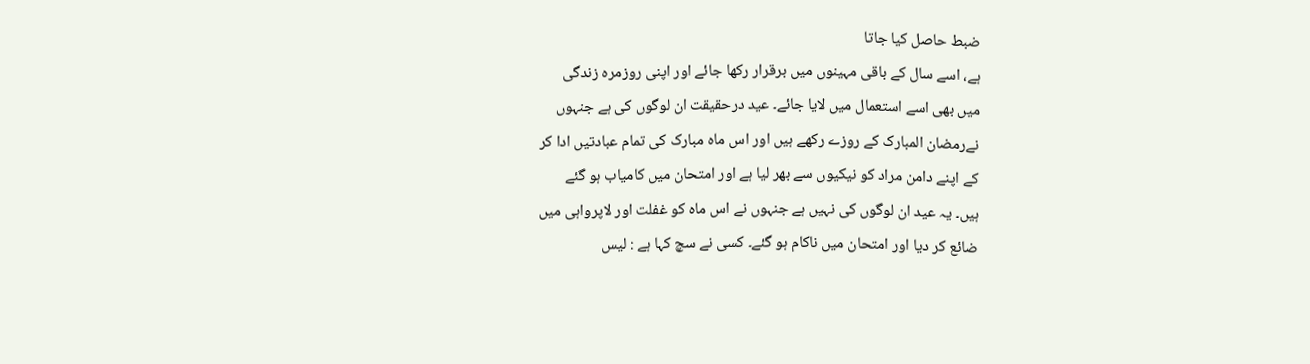ضبط حاصل کیا جاتا
ہے، اسے سال کے باقی مہینوں میں برقرار رکھا جائے اور اپنی روزمرہ زندگی
میں بھی اسے استعمال میں لایا جائے۔ عید درحقیقت ان لوگوں کی ہے جنہوں
نےرمضان المبارک کے روزے رکھے ہیں اور اس ماہ مبارک کی تمام عبادتیں ادا کر
کے اپنے دامن مراد کو نیکیوں سے بھر لیا ہے اور امتحان میں کامیاب ہو گئے
ہیں۔ یہ عید ان لوگوں کی نہیں ہے جنہوں نے اس ماہ کو غفلت اور لاپرواہی میں
ضائع کر دیا اور امتحان میں ناکام ہو گئے۔ کسی نے سچ کہا ہے : لیس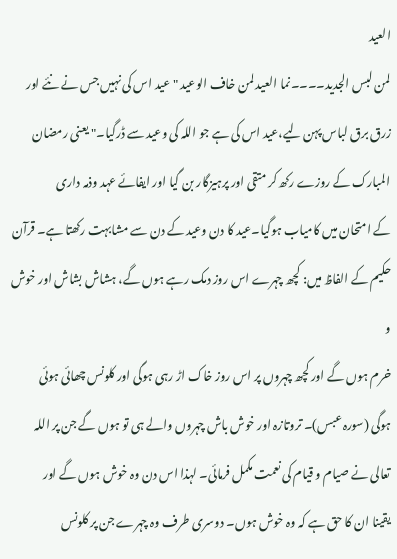العید
لمن لبس الجدید۔۔۔۔نما العید لمن خاف الوعید "عید اس کی نہیں جس نے نئے اور
زرق برق لباس پہن لیے،عید اس کی ہے جو اللہ کی وعید سے ڈرگیا۔" یعنی رمضان
المبارک کے روزے رکھ کر متقی اور پرہیزگار بن گیا اور ایفائے عہد وذمہ داری
کے امتحان میں کامیاب ہوگیا۔عید کا دن وعید کے دن سے مشابہت رکھتا ہے۔ قرآن
حکیم کے الفاظ میں: کچھ چہرے اس روز دمک رہے ہوں گے، ہشاش بشاش اور خوش و
خرم ہوں گے اور کچھ چہروں پر اس روز خاک اڑ رہی ہوگی اور کلونس چھائی ہوئی
ہوگی (سورہ عبس)۔ تروتازہ اور خوش باش چہروں والے ہی تو ہوں گے جن پر اللہ
تعالی نے صیام و قیام کی نعمت مکمل فرمائی۔ لہذا اس دن وہ خوش ہوں گے اور
یقینا ان کا حق ہے کہ وہ خوش ہوں۔ دوسری طرف وہ چہرے جن پر کلونس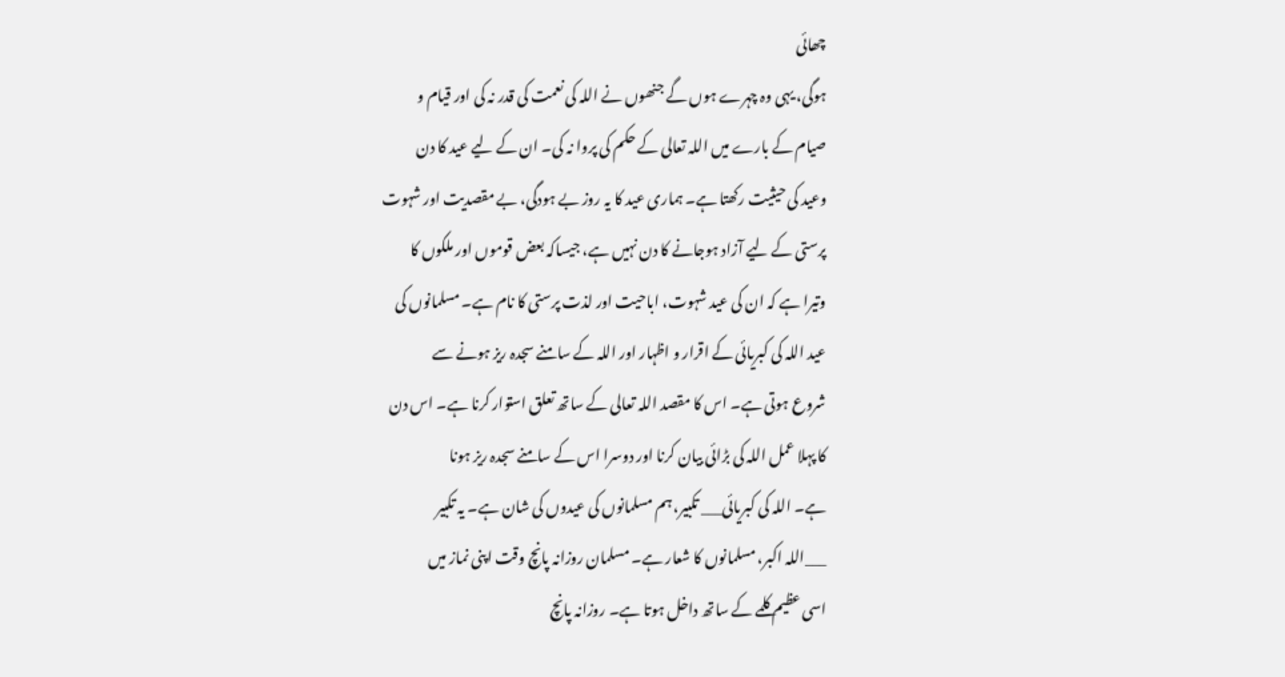چھائی
ہوگی، یہی وہ چہرے ہوں گے جنھوں نے اللہ کی نعمت کی قدر نہ کی اور قیام و
صیام کے بارے میں اللہ تعالی کے حکم کی پروا نہ کی۔ ان کے لیے عید کا دن
وعید کی حیثیت رکھتا ہے۔ ہماری عید کا یہ روز بے ہودگی، بے مقصدیت اور شہوت
پرستی کے لیے آزاد ہوجانے کا دن نہیں ہے، جیساکہ بعض قوموں اور ملکوں کا
وتیرا ہے کہ ان کی عید شہوت، اباحیت اور لذت پرستی کا نام ہے۔ مسلمانوں کی
عید اللہ کی کبریائی کے اقرار و اظہار اور اللہ کے سامنے سجدہ ریز ہونے سے
شروع ہوتی ہے۔ اس کا مقصد اللہ تعالی کے ساتھ تعلق استوار کرنا ہے۔ اس دن
کا پہلا عمل اللہ کی بڑائی بیان کرنا اور دوسرا اس کے سامنے سجدہ ریز ہونا
ہے۔ اللہ کی کبریائی___ تکبیر، ہم مسلمانوں کی عیدوں کی شان ہے۔ یہ تکبیر
___اللہ اکبر، مسلمانوں کا شعار ہے۔ مسلمان روزانہ پانچ وقت اپنی نماز میں
اسی عظیم کلمے کے ساتھ داخل ہوتا ہے۔ روزانہ پانچ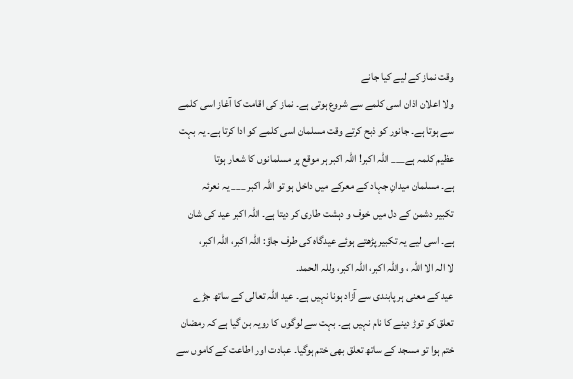وقت نماز کے لیے کیا جانے
ولا اعلان اذان اسی کلمے سے شروع ہوتی ہے۔ نماز کی اقامت کا آغاز اسی کلمے
سے ہوتا ہے۔ جانور کو ذبح کرتے وقت مسلمان اسی کلمے کو ادا کرتا ہے۔ یہ بہت
عظیم کلمہ ہے___ اللہ اکبر! اللہ اکبر ہر موقع پر مسلمانوں کا شعار ہوتا
ہے۔ مسلمان میدانِ جہاد کے معرکے میں داخل ہو تو اللہ اکبر ___ یہ نعرئہ
تکبیر دشمن کے دل میں خوف و دہشت طاری کر دیتا ہے۔ اللہ اکبر عید کی شان
ہے۔ اسی لیے یہ تکبیر پڑھتے ہوئے عیدگاہ کی طرف جاؤ: اللہ اکبر، اللہ اکبر،
لا الہ الا اللہ ، واللہ اکبر، اللہ اکبر، وللہ الحمد۔
عید کے معنی ہر پابندی سے آزاد ہونا نہیں ہے۔ عید اللہ تعالی کے ساتھ جڑے
تعلق کو توڑ دینے کا نام نہیں ہے۔ بہت سے لوگوں کا رویہ بن گیا ہے کہ رمضان
ختم ہوا تو مسجد کے ساتھ تعلق بھی ختم ہوگیا۔ عبادت اور اطاعت کے کاموں سے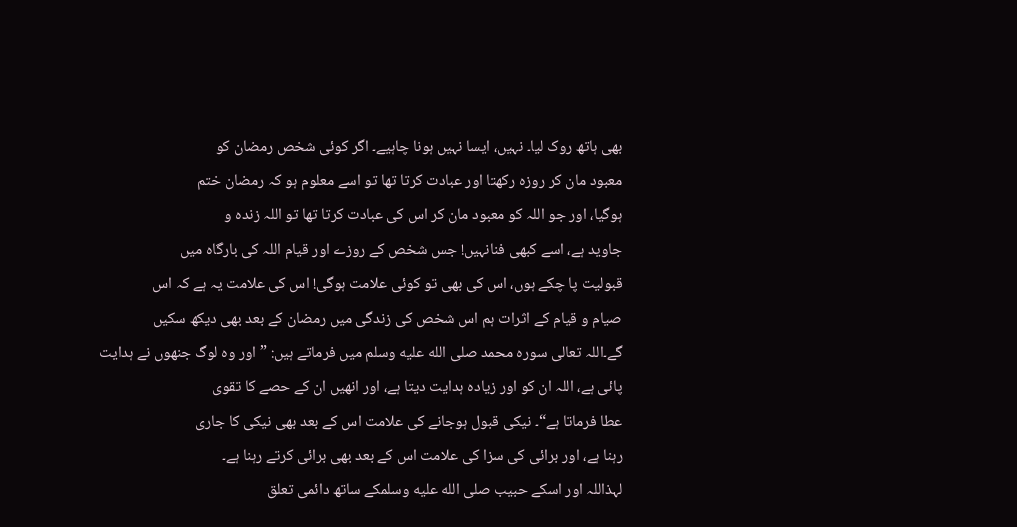بھی ہاتھ روک لیا۔ نہیں، ایسا نہیں ہونا چاہیے۔ اگر کوئی شخص رمضان کو
معبود مان کر روزہ رکھتا اور عبادت کرتا تھا تو اسے معلوم ہو کہ رمضان ختم
ہوگیا، اور جو اللہ کو معبود مان کر اس کی عبادت کرتا تھا تو اللہ زندہ و
جاوید ہے، اسے کبھی فنانہیں! جس شخص کے روزے اور قیام اللہ کی بارگاہ میں
قبولیت پا چکے ہوں، اس کی بھی تو کوئی علامت ہوگی! اس کی علامت یہ ہے کہ اس
صیام و قیام کے اثرات ہم اس شخص کی زندگی میں رمضان کے بعد بھی دیکھ سکیں
گے۔اللہ تعالی سورہ محمد صلى الله عليه وسلم میں فرماتے ہیں: ”اور وہ لوگ جنھوں نے ہدایت
پائی ہے، اللہ ان کو اور زیادہ ہدایت دیتا ہے، اور انھیں ان کے حصے کا تقوی
عطا فرماتا ہے“۔ نیکی قبول ہوجانے کی علامت اس کے بعد بھی نیکی کا جاری
رہنا ہے، اور برائی کی سزا کی علامت اس کے بعد بھی برائی کرتے رہنا ہے۔
لہذاللہ اور اسکے حبیب صلى الله عليه وسلمکے ساتھ دائمی تعلق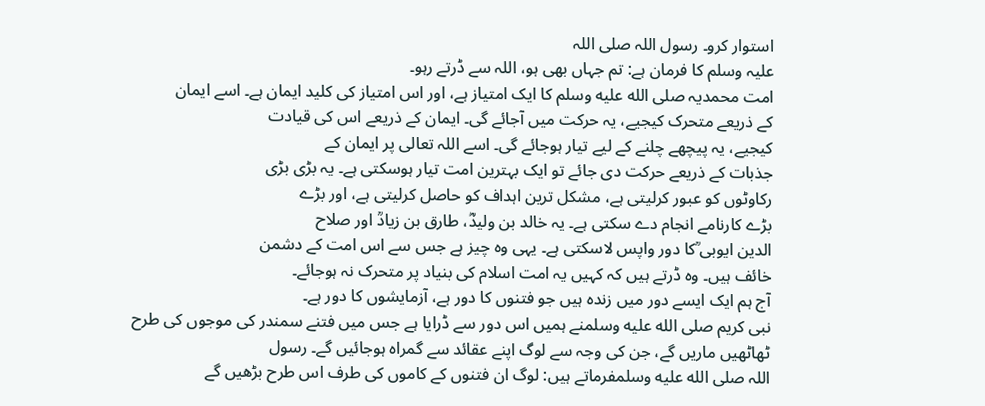استوار کرو۔ رسول اللہ صلی اللہ
علیہ وسلم کا فرمان ہے: تم جہاں بھی ہو، اللہ سے ڈرتے رہو۔
امت محمدیہ صلى الله عليه وسلم کا ایک امتیاز ہے، اور اس امتیاز کی کلید ایمان ہے۔ اسے ایمان
کے ذریعے متحرک کیجیے، یہ حرکت میں آجائے گی۔ ایمان کے ذریعے اس کی قیادت
کیجیے، یہ پیچھے چلنے کے لیے تیار ہوجائے گی۔ اسے اللہ تعالی پر ایمان کے
جذبات کے ذریعے حرکت دی جائے تو ایک بہترین امت تیار ہوسکتی ہے۔ یہ بڑی بڑی
رکاوٹوں کو عبور کرلیتی ہے، مشکل ترین اہداف کو حاصل کرلیتی ہے، اور بڑے
بڑے کارنامے انجام دے سکتی ہے۔ یہ خالد بن ولیدؓ، طارق بن زیادؒ اور صلاح
الدین ایوبی ؒکا دور واپس لاسکتی ہے۔ یہی وہ چیز ہے جس سے اس امت کے دشمن
خائف ہیں۔ وہ ڈرتے ہیں کہ کہیں یہ امت اسلام کی بنیاد پر متحرک نہ ہوجائے۔
آج ہم ایک ایسے دور میں زندہ ہیں جو فتنوں کا دور ہے، آزمایشوں کا دور ہے۔
نبی کریم صلى الله عليه وسلمنے ہمیں اس دور سے ڈرایا ہے جس میں فتنے سمندر کی موجوں کی طرح
ٹھاٹھیں ماریں گے، جن کی وجہ سے لوگ اپنے عقائد سے گمراہ ہوجائیں گے۔ رسول
اللہ صلى الله عليه وسلمفرماتے ہیں: لوگ ان فتنوں کے کاموں کی طرف اس طرح بڑھیں گے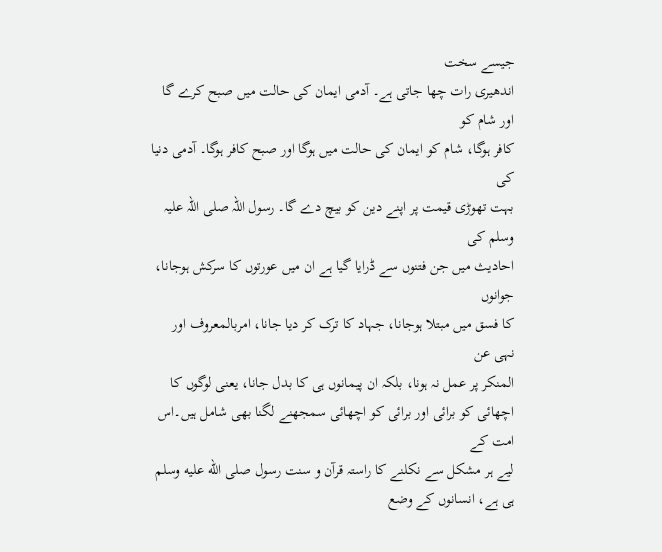جیسے سخت
اندھیری رات چھا جاتی ہے۔ آدمی ایمان کی حالت میں صبح کرے گا اور شام کو
کافر ہوگا، شام کو ایمان کی حالت میں ہوگا اور صبح کافر ہوگا۔ آدمی دنیا کی
بہت تھوڑی قیمت پر اپنے دین کو بیچ دے گا۔ رسول اللہ صلی اللہ علیہ وسلم کی
احادیث میں جن فتنوں سے ڈرایا گیا ہے ان میں عورتوں کا سرکش ہوجانا، جوانوں
کا فسق میں مبتلا ہوجانا، جہاد کا ترک کر دیا جانا، امربالمعروف اور نہی عن
المنکر پر عمل نہ ہونا، بلکہ ان پیمانوں ہی کا بدل جانا، یعنی لوگوں کا
اچھائی کو برائی اور برائی کو اچھائی سمجھنے لگنا بھی شامل ہیں۔اس امت کے
لیے ہر مشکل سے نکلنے کا راستہ قرآن و سنت رسول صلى الله عليه وسلم ہی ہے، انسانوں کے وضع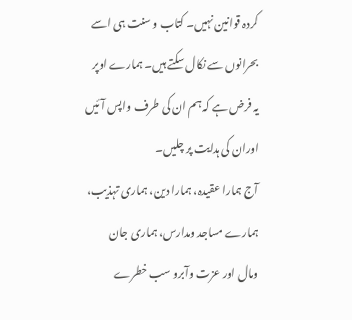کردہ قوانین نہیں۔ کتاب و سنت ہی اسے بحرانوں سے نکال سکتے ہیں۔ ہمارے اوپر
یہ فرض ہے کہ ہم ان کی طرف واپس آئیں اوران کی ہدایت پر چلیں۔
آج ہمارا عقیدہ، ہمارا دین، ہماری تہذیب، ہمارے مساجد ومدارس، ہماری جان
ومال اور عزت وآبرو سب خطرے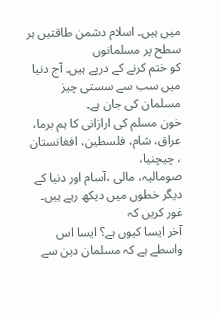میں ہیں۔ اسلام دشمن طاقتیں ہر سطح پر مسلمانوں
کو ختم کرنے کے درپے ہیں۔ آج دنیا میں سب سے سستی چیز مسلمان کی جان ہے۔
خون مسلم کی ارازانی کا ہم برما، عراق، شام، فلسطین، افغانستان ، چیچنیا،
صومالیہ، مالی ،آسام اور دنیا کے دیگر خطوں میں دیکھ رہے ہیں۔ غور کریں کہ
آخر ایسا کیوں ہے؟ ایسا اس واسطے ہے کہ مسلمان دین سے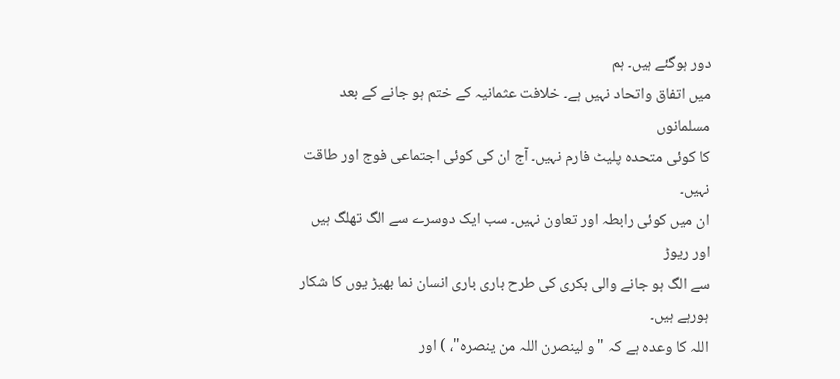دور ہوگئے ہیں۔ ہم
میں اتفاق واتحاد نہیں ہے۔ خلافت عثمانیہ کے ختم ہو جانے کے بعد مسلمانوں
کا کوئی متحدہ پلیٹ فارم نہیں۔ آج ان کی کوئی اجتماعی فوج اور طاقت نہیں۔
ان میں کوئی رابطہ اور تعاون نہیں۔ سب ایک دوسرے سے الگ تھلگ ہیں اور ریوڑ
سے الگ ہو جانے والی بکری کی طرح باری باری انسان نما بھیڑ یوں کا شکار
ہورہے ہیں۔
اللہ کا وعدہ ہے کہ "و لینصرن اللہ من ینصرہ"، ) اور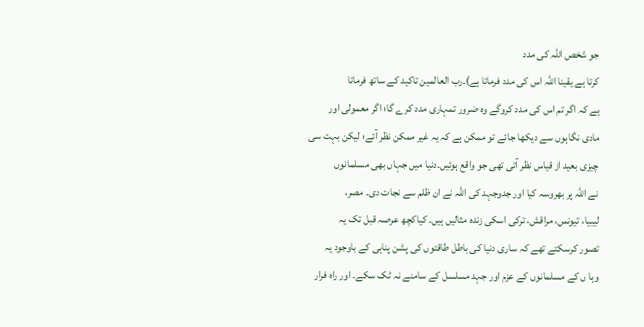جو شخص اللہ کی مدد
کرتا ہے یقینا اللہ اس کی مدد فرماتا ہے)۔رب العالمین تاکید کے ساتھ فرماتا
ہے کہ اگر تم اس کی مدد کروگے وہ ضرور تمہاری مدد کرے گا؛ اگر معمولی اور
مادی نگاہوں سے دیکھا جائے تو ممکن ہے کہ یہ غیر ممکن نظر آئے؛ لیکن بہت سی
چیزی بعید از قیاس نظر آتی تھی جو واقع ہوئیں۔دنیا میں جہاں بھی مسلمانوں
نے اللہ پر بھروسہ کیا اور جدوجہد کی اللہ نے ان ظلم سے نجات دی۔ مصر،
لیبیا، تیونس، مراقش، ترکی اسکی زندہ مثالیں ہیں۔ کیاکچھ عرصہ قبل تک یہ
تصور کرسکتے تھے کہ ساری دنیا کی باطل طاقتوں کی پشن پناہی کے باوجود یہ
وہا ں کے مسلمانوں کے عزم اور جہد مسلسل کے سامنے نہ ٹک سکے۔ اور راہ فرار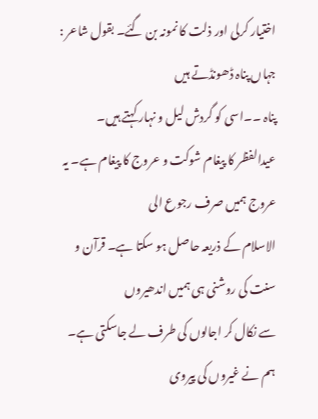اختیار کرلی اور ذلت کا نمونہ بن گئے۔ بقول شاعر : جہاں پناہ ڈھونڈتے ہیں
پناہ ۔۔اسی کو گردش لیل و نہار کہتے ہیں۔
عیدالفظر کا پیغام شوکت و عروج کا پیغام ہے۔ یہ عروج ہمیں صرف رجوع الی
الاسلام کے ذریعہ حاصل ہو سکتا ہے۔ قرآن و سنت کی روشنی ہی ہمیں اندھیروں
سے نکال کر اجالوں کی طرف لے جاسکتی ہے۔ ہم نے غیروں کی پیروی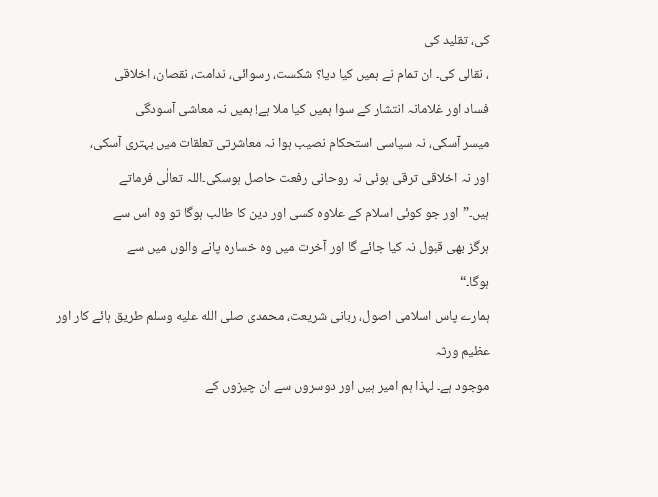کی، تقلید کی
، نقالی کی۔ ان تمام نے ہمیں کیا دیا؟ شکست، رسوائی، ندامت، نقصان، اخلاقی
فساد اور غلامانہ انتشار کے سوا ہمیں کیا ملا ہے! ہمیں نہ معاشی آسودگی
میسر آسکی، نہ سیاسی استحکام نصیب ہوا نہ معاشرتی تعلقات میں بہتری آسکی،
اور نہ اخلاقی ترقی ہوئی نہ روحانی رفعت حاصل ہوسکی۔اللہ تعالٰی فرماتے
ہیں۔”اور جو کوئی اسلام کے علاوہ کسی اور دین کا طالب ہوگا تو وہ اس سے
ہرگز بھی قبول نہ کیا جائے گا اور آخرت میں وہ خسارہ پانے والوں میں سے
ہوگا۔“
ہمارے پاس اسلامی اصول، ربانی شریعت، محمدی صلى الله عليه وسلم طریق ہائے کار اور عظیم ورثہ
موجود ہے۔ لہذا ہم امیر ہیں اور دوسروں سے ان چیزوں کے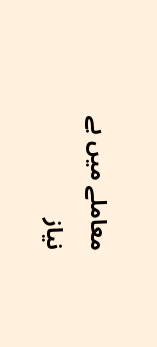معاملے میں بے نیاز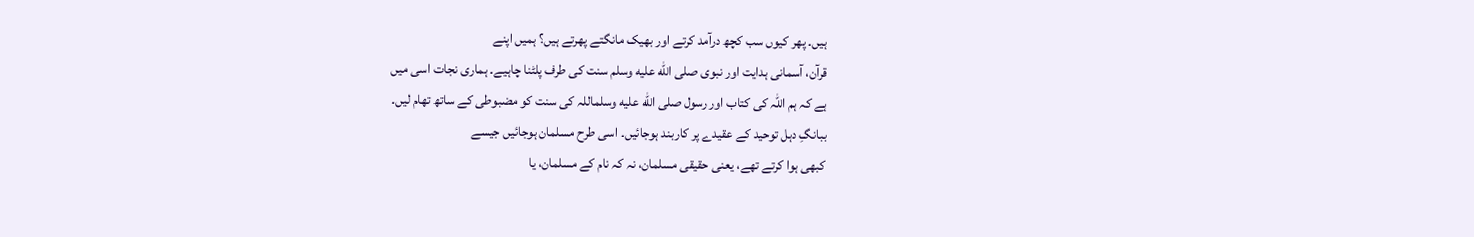ہیں۔ پھر کیوں سب کچھ درآمد کرتے اور بھیک مانگتے پھرتے ہیں؟ ہمیں اپنے
قرآن، آسمانی ہدایت اور نبوی صلى الله عليه وسلم سنت کی طرف پلٹنا چاہیے۔ ہماری نجات اسی میں
ہے کہ ہم اللہ کی کتاب اور رسول صلى الله عليه وسلماللہ کی سنت کو مضبوطی کے ساتھ تھام لیں۔
ببانگِ دہل توحید کے عقیدے پر کاربند ہوجائیں۔ اسی طرح مسلمان ہوجائیں جیسے
کبھی ہوا کرتے تھے، یعنی حقیقی مسلمان، نہ کہ نام کے مسلمان، یا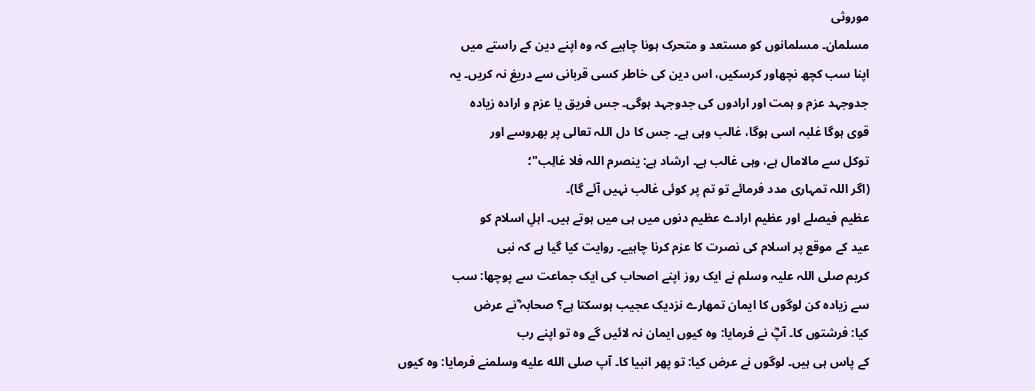موروثی
مسلمان۔ مسلمانوں کو مستعد و متحرک ہونا چاہیے کہ وہ اپنے دین کے راستے میں
اپنا سب کچھ نچھاور کرسکیں، اس دین کی خاطر کسی قربانی سے دریغ نہ کریں۔ یہ
جدوجہد عزم و ہمت اور ارادوں کی جدوجہد ہوگی۔ جس فریق یا عزم و ارادہ زیادہ
قوی ہوگا غلبہ اسی ہوگا، غالب وہی ہے۔ جس کا دل اللہ تعالی پر بھروسے اور
توکل سے مالامال ہے، وہی غالب ہے۔ ارشاد ہے: ینصرم اللہ فلا غالِب"؛
(اگر اللہ تمہاری مدد فرمائے تو تم پر کوئی غالب نہیں آئے گا)۔
عظیم فیصلے اور عظیم ارادے عظیم دنوں میں ہی میں ہوتے ہیں۔ اہلِ اسلام کو
عید کے موقع پر اسلام کی نصرت کا عزم کرنا چاہیے۔ روایت کیا گیا ہے کہ نبی
کریم صلی اللہ علیہ وسلم نے ایک روز اپنے اصحاب کی ایک جماعت سے پوچھا: سب
سے زیادہ کن لوگوں کا ایمان تمھارے نزدیک عجیب ہوسکتا ہے؟ صحابہ ؓنے عرض
کیا: فرشتوں کا۔ آپؓ نے فرمایا: وہ کیوں ایمان نہ لائیں گے وہ تو اپنے رب
کے پاس ہی ہیں۔ لوگوں نے عرض کیا: تو پھر انبیا کا۔ آپ صلى الله عليه وسلمنے فرمایا: وہ کیوں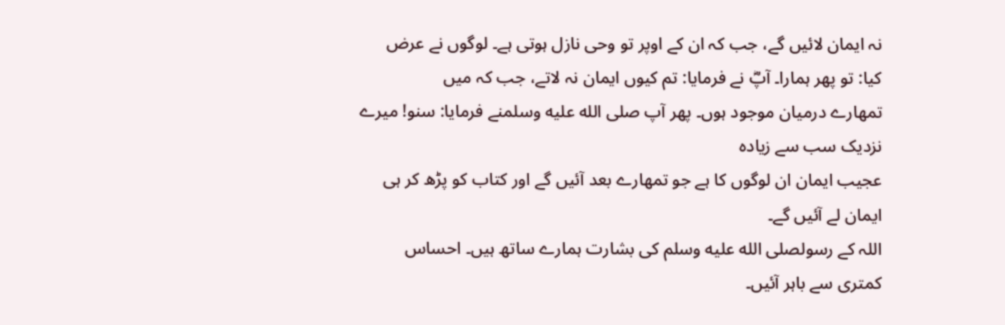نہ ایمان لائیں گے، جب کہ ان کے اوپر تو وحی نازل ہوتی ہے۔ لوگوں نے عرض
کیا: تو پھر ہمارا۔ آپؓ نے فرمایا: تم کیوں ایمان نہ لاتے، جب کہ میں
تمھارے درمیان موجود ہوں۔ پھر آپ صلى الله عليه وسلمنے فرمایا: سنو! میرے نزدیک سب سے زیادہ
عجیب ایمان ان لوگوں کا ہے جو تمھارے بعد آئیں گے اور کتاب کو پڑھ کر ہی
ایمان لے آئیں گے۔
اللہ کے رسولصلى الله عليه وسلم کی بشارت ہمارے ساتھ ہیں۔ احساس کمتری سے باہر آئیں۔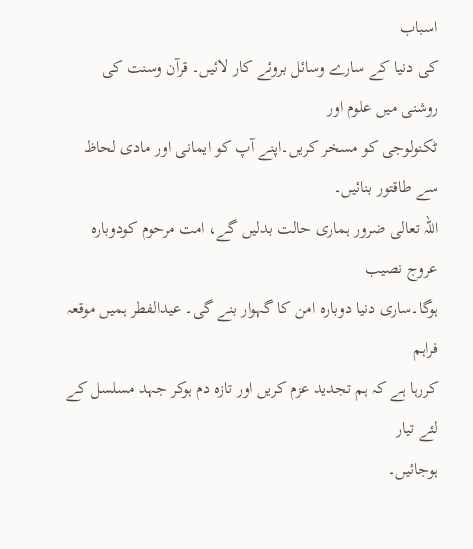اسباب
کی دنیا کے سارے وسائل بروئے کار لائیں۔ قرآن وسنت کی روشنی میں علوم اور
ٹکنولوجی کو مسخر کریں۔اپنے آپ کو ایمانی اور مادی لحاظ سے طاقتور بنائیں۔
اللہ تعالی ضرور ہماری حالت بدلیں گے، امت مرحوم کودوبارہ عروج نصیب
ہوگا۔ساری دنیا دوبارہ امن کا گہوار بنے گی۔ عیدالفطر ہمیں موقعہ فراہم
کررہا ہے کہ ہم تجدید عزم کریں اور تازہ دم ہوکر جہد مسلسل کے لئے تیار
ہوجائیں۔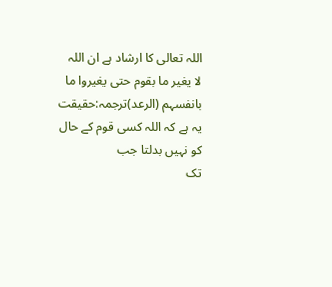اللہ تعالی کا ارشاد ہے ان اللہ لا یغیر ما بقوم حتی یغیروا ما
بانفسہم (الرعد)ترجمہ:حقیقت یہ ہے کہ اللہ کسی قوم کے حال کو نہیں بدلتا جب
تک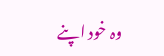وہ خود اپنے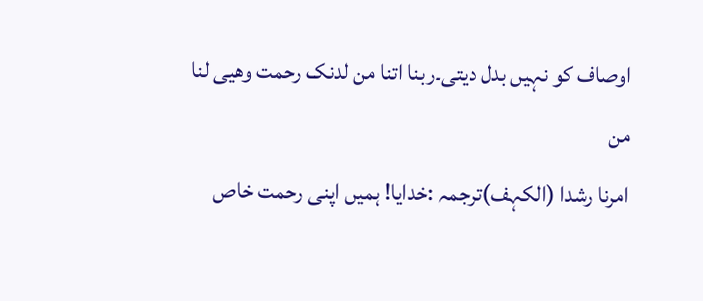اوصاف کو نہیں بدل دیتی۔ربنا اتنا من لدنک رحمت وھیی لنا من
امرنا رشدا (الکہف)ترجمہ :خدایا! ہمیں اپنی رحمت خاص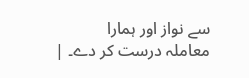سے نواز اور ہمارا
معاملہ درست کر دے۔ |